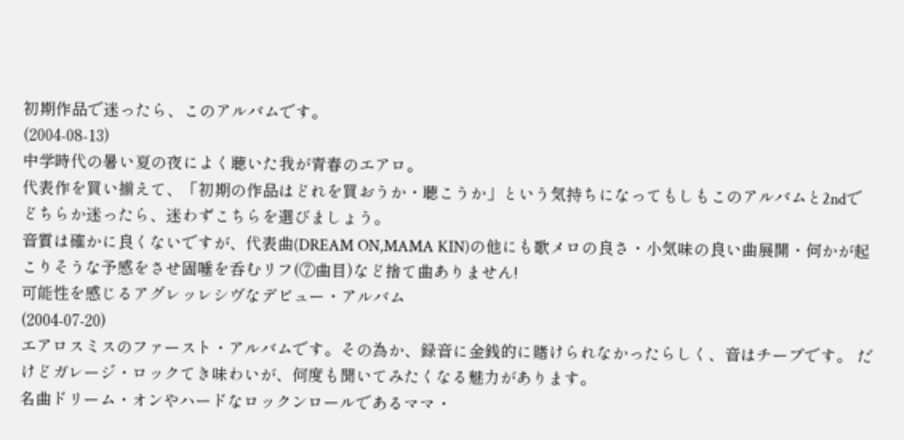初期作品で迷ったら、このアルバムです。
(2004-08-13)
中学時代の暑い夏の夜によく聴いた我が青春のエアロ。
代表作を買い揃えて、「初期の作品はどれを買おうか・聴こうか」という気持ちになってもしもこのアルバムと2ndでどちらか迷ったら、迷わずこちらを選びましょう。
音質は確かに良くないですが、代表曲(DREAM ON,MAMA KIN)の他にも歌メロの良さ・小気味の良い曲展開・何かが起こりそうな予感をさせ固唾を呑むリフ(⑦曲目)など捨て曲ありません!
可能性を感じるアグレッレシヴなデビュー・アルバム
(2004-07-20)
エアロスミスのファースト・アルバムです。その為か、録音に金銭的に賭けられなかったらしく、音はチープです。 だけどガレージ・ロックてき味わいが、何度も聞いてみたくなる魅力があります。
名曲ドリーム・オンやハードなロックンロールであるママ・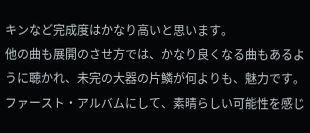キンなど完成度はかなり高いと思います。
他の曲も展開のさせ方では、かなり良くなる曲もあるように聴かれ、未完の大器の片鱗が何よりも、魅力です。
ファースト・アルバムにして、素晴らしい可能性を感じ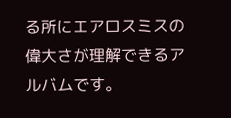る所にエアロスミスの偉大さが理解できるアルバムです。